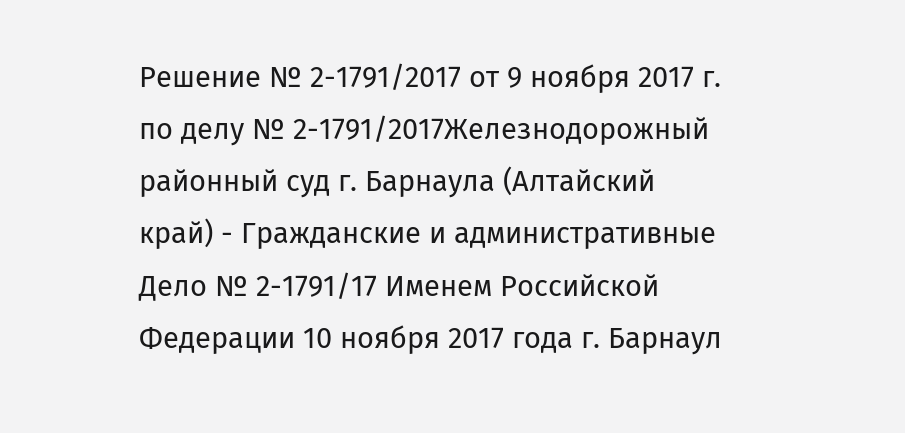Решение № 2-1791/2017 от 9 ноября 2017 г. по делу № 2-1791/2017Железнодорожный районный суд г. Барнаула (Алтайский край) - Гражданские и административные Дело № 2-1791/17 Именем Российской Федерации 10 ноября 2017 года г. Барнаул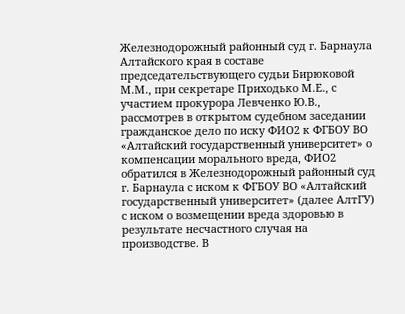Железнодорожный районный суд г. Барнаула Алтайского края в составе председательствующего судьи Бирюковой М.М., при секретаре Приходько М.Е., с участием прокурора Левченко Ю.В., рассмотрев в открытом судебном заседании гражданское дело по иску ФИО2 к ФГБОУ ВО «Алтайский государственный университет» о компенсации морального вреда, ФИО2 обратился в Железнодорожный районный суд г. Барнаула с иском к ФГБОУ ВО «Алтайский государственный университет» (далее АлтГУ) с иском о возмещении вреда здоровью в результате несчастного случая на производстве. В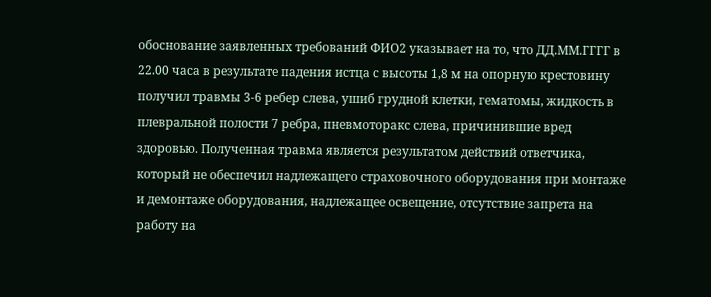обоснование заявленных требований ФИО2 указывает на то, что ДД.ММ.ГГГГ в 22.00 часа в результате падения истца с высоты 1,8 м на опорную крестовину получил травмы 3-6 ребер слева, ушиб грудной клетки, гематомы, жидкость в плевральной полости 7 ребра, пневмоторакс слева, причинившие вред здоровью. Полученная травма является результатом действий ответчика, который не обеспечил надлежащего страховочного оборудования при монтаже и демонтаже оборудования, надлежащее освещение, отсутствие запрета на работу на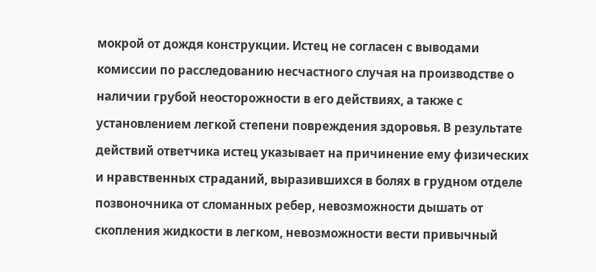мокрой от дождя конструкции. Истец не согласен с выводами комиссии по расследованию несчастного случая на производстве о наличии грубой неосторожности в его действиях, а также с установлением легкой степени повреждения здоровья. В результате действий ответчика истец указывает на причинение ему физических и нравственных страданий, выразившихся в болях в грудном отделе позвоночника от сломанных ребер, невозможности дышать от скопления жидкости в легком, невозможности вести привычный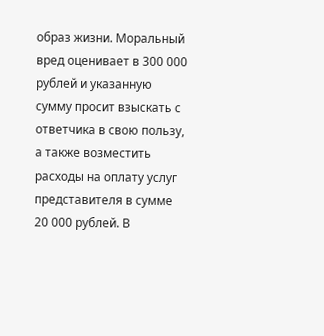образ жизни. Моральный вред оценивает в 300 000 рублей и указанную сумму просит взыскать с ответчика в свою пользу, а также возместить расходы на оплату услуг представителя в сумме 20 000 рублей. В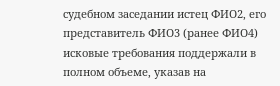судебном заседании истец ФИО2, его представитель ФИО3 (ранее ФИО4) исковые требования поддержали в полном объеме, указав на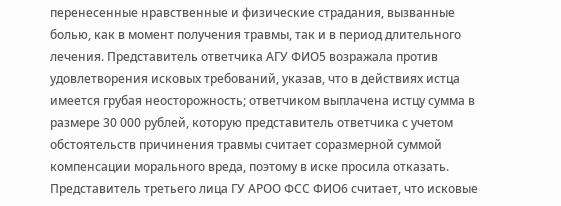перенесенные нравственные и физические страдания, вызванные болью, как в момент получения травмы, так и в период длительного лечения. Представитель ответчика АГУ ФИО5 возражала против удовлетворения исковых требований, указав, что в действиях истца имеется грубая неосторожность; ответчиком выплачена истцу сумма в размере 30 000 рублей, которую представитель ответчика с учетом обстоятельств причинения травмы считает соразмерной суммой компенсации морального вреда, поэтому в иске просила отказать. Представитель третьего лица ГУ АРОО ФСС ФИО6 считает, что исковые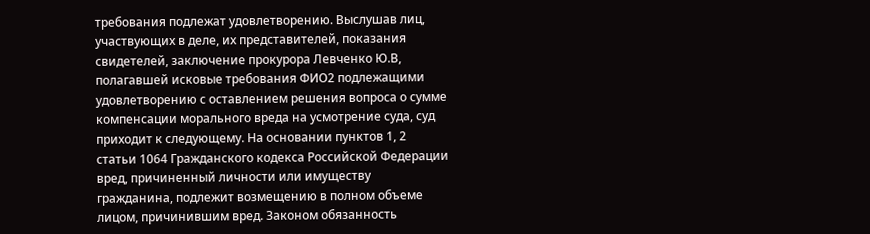требования подлежат удовлетворению. Выслушав лиц, участвующих в деле, их представителей, показания свидетелей, заключение прокурора Левченко Ю.В, полагавшей исковые требования ФИО2 подлежащими удовлетворению с оставлением решения вопроса о сумме компенсации морального вреда на усмотрение суда, суд приходит к следующему. На основании пунктов 1, 2 статьи 1064 Гражданского кодекса Российской Федерации вред, причиненный личности или имуществу гражданина, подлежит возмещению в полном объеме лицом, причинившим вред. Законом обязанность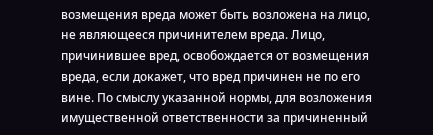возмещения вреда может быть возложена на лицо, не являющееся причинителем вреда. Лицо, причинившее вред, освобождается от возмещения вреда, если докажет, что вред причинен не по его вине. По смыслу указанной нормы, для возложения имущественной ответственности за причиненный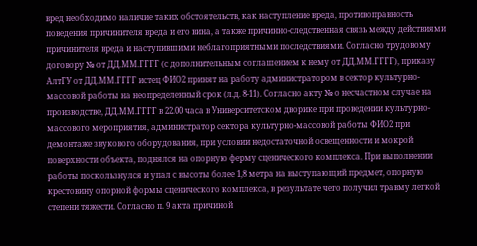вред необходимо наличие таких обстоятельств, как наступление вреда, противоправность поведения причинителя вреда и его вина, а также причинно-следственная связь между действиями причинителя вреда и наступившими неблагоприятными последствиями. Согласно трудовому договору № от ДД.ММ.ГГГГ (с дополнительным соглашением к нему от ДД.ММ.ГГГГ), приказу АлтГУ от ДД.ММ.ГГГГ истец ФИО2 принят на работу администратором в сектор культурно-массовой работы на неопределенный срок (л.д. 8-11). Согласно акту № о несчастном случае на производстве, ДД.ММ.ГГГГ в 22.00 часа в Университетском дворике при проведении культурно-массового мероприятия, администратор сектора культурно-массовой работы ФИО2 при демонтаже звукового оборудования, при условии недостаточной освещенности и мокрой поверхности объекта, поднялся на опорную ферму сценического комплекса. При выполнении работы поскользнулся и упал с высоты более 1,8 метра на выступающий предмет, опорную крестовину опорной формы сценического комплекса, в результате чего получил травму легкой степени тяжести. Согласно п. 9 акта причиной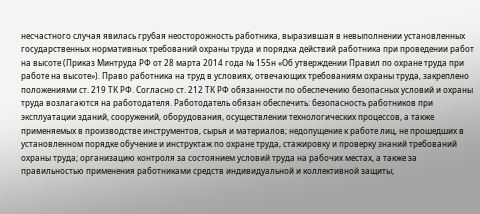несчастного случая явилась грубая неосторожность работника, выразившая в невыполнении установленных государственных нормативных требований охраны труда и порядка действий работника при проведении работ на высоте (Приказ Минтруда РФ от 28 марта 2014 года № 155н «Об утверждении Правил по охране труда при работе на высоте»). Право работника на труд в условиях, отвечающих требованиям охраны труда, закреплено положениями ст. 219 ТК РФ. Согласно ст. 212 ТК РФ обязанности по обеспечению безопасных условий и охраны труда возлагаются на работодателя. Работодатель обязан обеспечить: безопасность работников при эксплуатации зданий, сооружений, оборудования, осуществлении технологических процессов, а также применяемых в производстве инструментов, сырья и материалов; недопущение к работе лиц, не прошедших в установленном порядке обучение и инструктаж по охране труда, стажировку и проверку знаний требований охраны труда; организацию контроля за состоянием условий труда на рабочих местах, а также за правильностью применения работниками средств индивидуальной и коллективной защиты;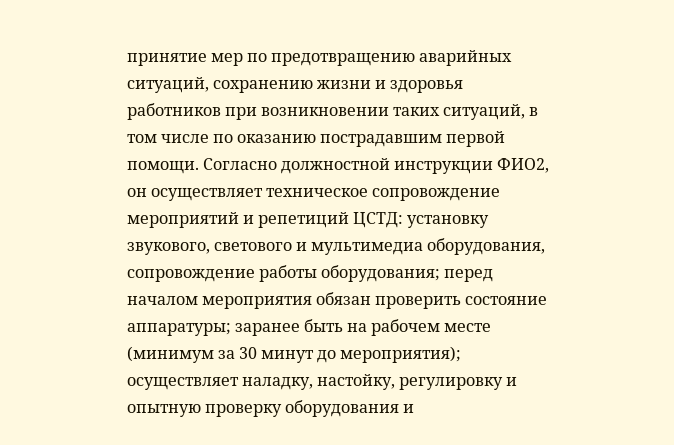принятие мер по предотвращению аварийных ситуаций, сохранению жизни и здоровья работников при возникновении таких ситуаций, в том числе по оказанию пострадавшим первой помощи. Согласно должностной инструкции ФИО2, он осуществляет техническое сопровождение мероприятий и репетиций ЦСТД: установку звукового, светового и мультимедиа оборудования, сопровождение работы оборудования; перед началом мероприятия обязан проверить состояние аппаратуры; заранее быть на рабочем месте (минимум за 30 минут до мероприятия); осуществляет наладку, настойку, регулировку и опытную проверку оборудования и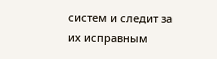систем и следит за их исправным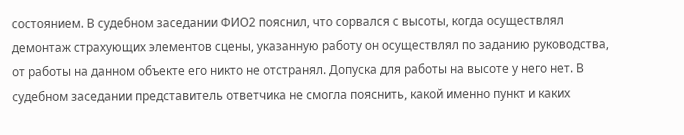состоянием. В судебном заседании ФИО2 пояснил, что сорвался с высоты, когда осуществлял демонтаж страхующих элементов сцены, указанную работу он осуществлял по заданию руководства, от работы на данном объекте его никто не отстранял. Допуска для работы на высоте у него нет. В судебном заседании представитель ответчика не смогла пояснить, какой именно пункт и каких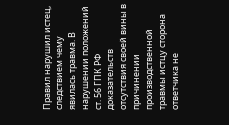Правил нарушил истец, следствием чему явилась травма. В нарушении положений ст. 56 ГПК РФ доказательств отсутствия своей вины в причинении производственной травмы истцу сторона ответчика не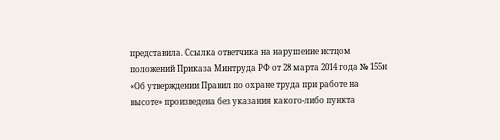представила. Ссылка ответчика на нарушение истцом положений Приказа Минтруда РФ от 28 марта 2014 года № 155н «Об утверждении Правил по охране труда при работе на высоте» произведена без указания какого-либо пункта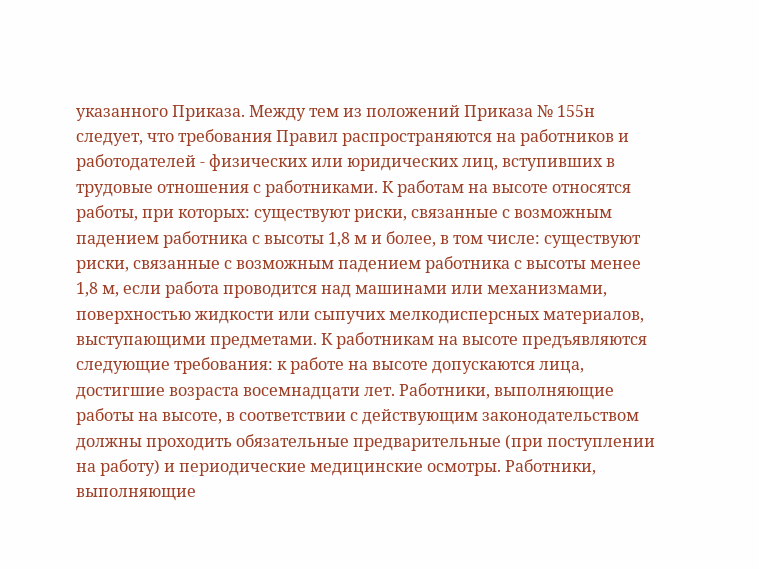указанного Приказа. Между тем из положений Приказа № 155н следует, что требования Правил распространяются на работников и работодателей - физических или юридических лиц, вступивших в трудовые отношения с работниками. К работам на высоте относятся работы, при которых: существуют риски, связанные с возможным падением работника с высоты 1,8 м и более, в том числе: существуют риски, связанные с возможным падением работника с высоты менее 1,8 м, если работа проводится над машинами или механизмами, поверхностью жидкости или сыпучих мелкодисперсных материалов, выступающими предметами. К работникам на высоте предъявляются следующие требования: к работе на высоте допускаются лица, достигшие возраста восемнадцати лет. Работники, выполняющие работы на высоте, в соответствии с действующим законодательством должны проходить обязательные предварительные (при поступлении на работу) и периодические медицинские осмотры. Работники, выполняющие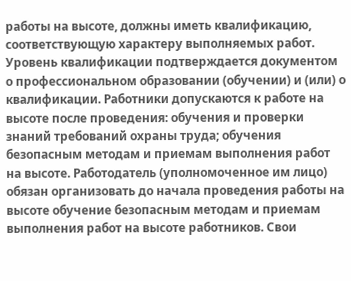работы на высоте, должны иметь квалификацию, соответствующую характеру выполняемых работ. Уровень квалификации подтверждается документом о профессиональном образовании (обучении) и (или) о квалификации. Работники допускаются к работе на высоте после проведения: обучения и проверки знаний требований охраны труда; обучения безопасным методам и приемам выполнения работ на высоте. Работодатель (уполномоченное им лицо) обязан организовать до начала проведения работы на высоте обучение безопасным методам и приемам выполнения работ на высоте работников. Свои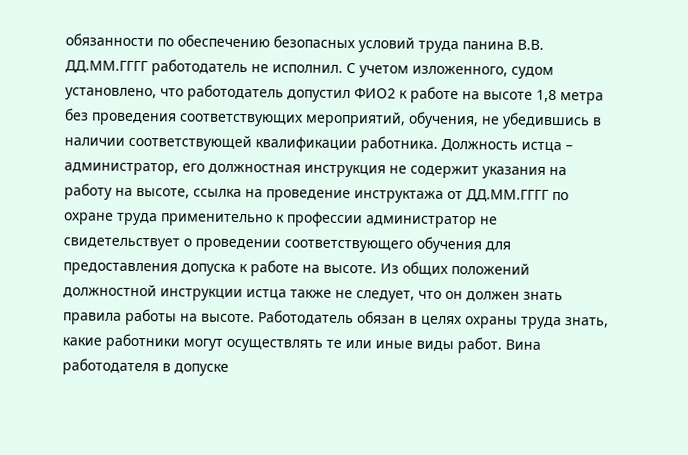обязанности по обеспечению безопасных условий труда панина В.В. ДД.ММ.ГГГГ работодатель не исполнил. С учетом изложенного, судом установлено, что работодатель допустил ФИО2 к работе на высоте 1,8 метра без проведения соответствующих мероприятий, обучения, не убедившись в наличии соответствующей квалификации работника. Должность истца – администратор, его должностная инструкция не содержит указания на работу на высоте, ссылка на проведение инструктажа от ДД.ММ.ГГГГ по охране труда применительно к профессии администратор не свидетельствует о проведении соответствующего обучения для предоставления допуска к работе на высоте. Из общих положений должностной инструкции истца также не следует, что он должен знать правила работы на высоте. Работодатель обязан в целях охраны труда знать, какие работники могут осуществлять те или иные виды работ. Вина работодателя в допуске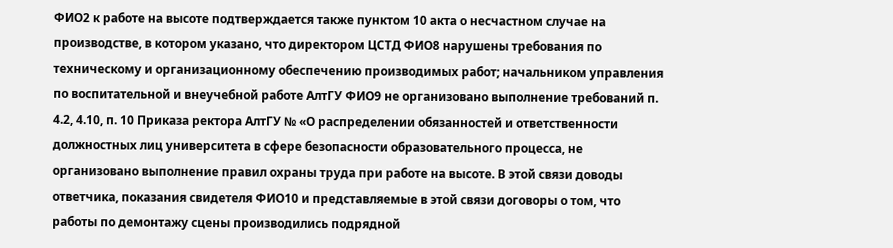ФИО2 к работе на высоте подтверждается также пунктом 10 акта о несчастном случае на производстве, в котором указано, что директором ЦСТД ФИО8 нарушены требования по техническому и организационному обеспечению производимых работ; начальником управления по воспитательной и внеучебной работе АлтГУ ФИО9 не организовано выполнение требований п. 4.2, 4.10, п. 10 Приказа ректора АлтГУ № «О распределении обязанностей и ответственности должностных лиц университета в сфере безопасности образовательного процесса, не организовано выполнение правил охраны труда при работе на высоте. В этой связи доводы ответчика, показания свидетеля ФИО10 и представляемые в этой связи договоры о том, что работы по демонтажу сцены производились подрядной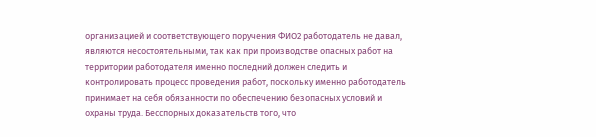организацией и соответствующего поручения ФИО2 работодатель не давал, являются несостоятельными, так как при производстве опасных работ на территории работодателя именно последний должен следить и контролировать процесс проведения работ, поскольку именно работодатель принимает на себя обязанности по обеспечению безопасных условий и охраны труда. Бесспорных доказательств того, что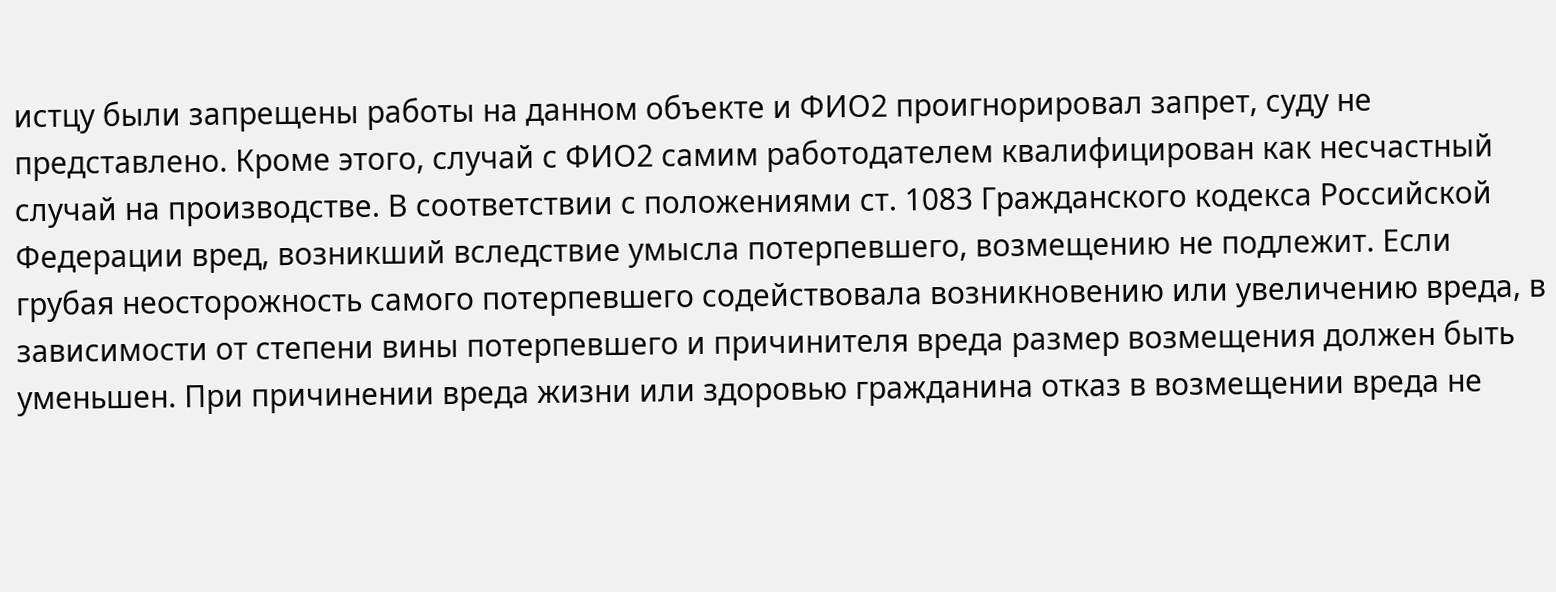истцу были запрещены работы на данном объекте и ФИО2 проигнорировал запрет, суду не представлено. Кроме этого, случай с ФИО2 самим работодателем квалифицирован как несчастный случай на производстве. В соответствии с положениями ст. 1083 Гражданского кодекса Российской Федерации вред, возникший вследствие умысла потерпевшего, возмещению не подлежит. Если грубая неосторожность самого потерпевшего содействовала возникновению или увеличению вреда, в зависимости от степени вины потерпевшего и причинителя вреда размер возмещения должен быть уменьшен. При причинении вреда жизни или здоровью гражданина отказ в возмещении вреда не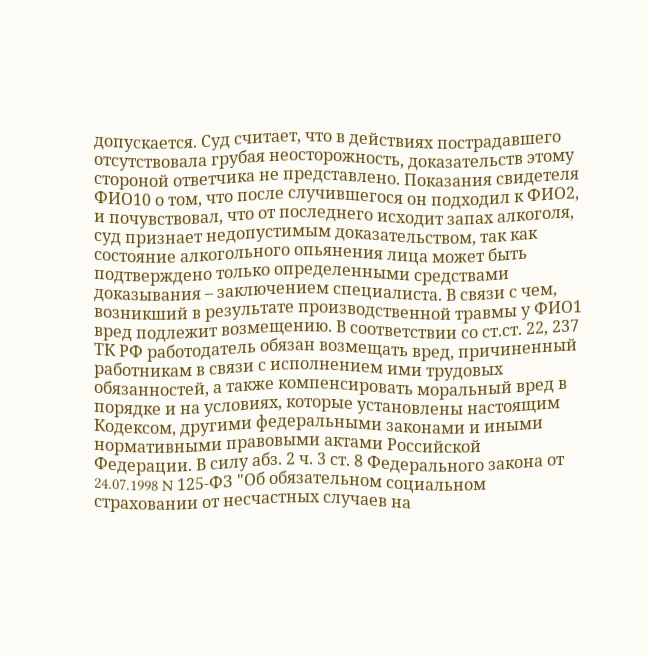допускается. Суд считает, что в действиях пострадавшего отсутствовала грубая неосторожность, доказательств этому стороной ответчика не представлено. Показания свидетеля ФИО10 о том, что после случившегося он подходил к ФИО2, и почувствовал, что от последнего исходит запах алкоголя, суд признает недопустимым доказательством, так как состояние алкогольного опьянения лица может быть подтверждено только определенными средствами доказывания – заключением специалиста. В связи с чем, возникший в результате производственной травмы у ФИО1 вред подлежит возмещению. В соответствии со ст.ст. 22, 237 ТК РФ работодатель обязан возмещать вред, причиненный работникам в связи с исполнением ими трудовых обязанностей, а также компенсировать моральный вред в порядке и на условиях, которые установлены настоящим Кодексом, другими федеральными законами и иными нормативными правовыми актами Российской Федерации. В силу абз. 2 ч. 3 ст. 8 Федерального закона от 24.07.1998 N 125-ФЗ "Об обязательном социальном страховании от несчастных случаев на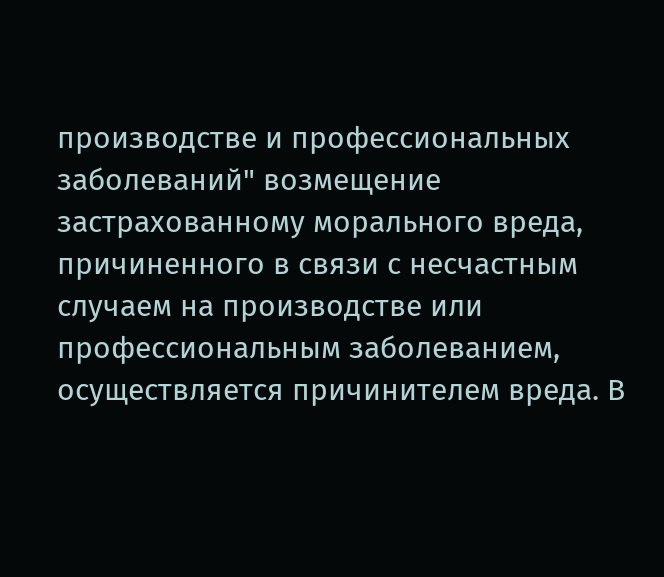производстве и профессиональных заболеваний" возмещение застрахованному морального вреда, причиненного в связи с несчастным случаем на производстве или профессиональным заболеванием, осуществляется причинителем вреда. В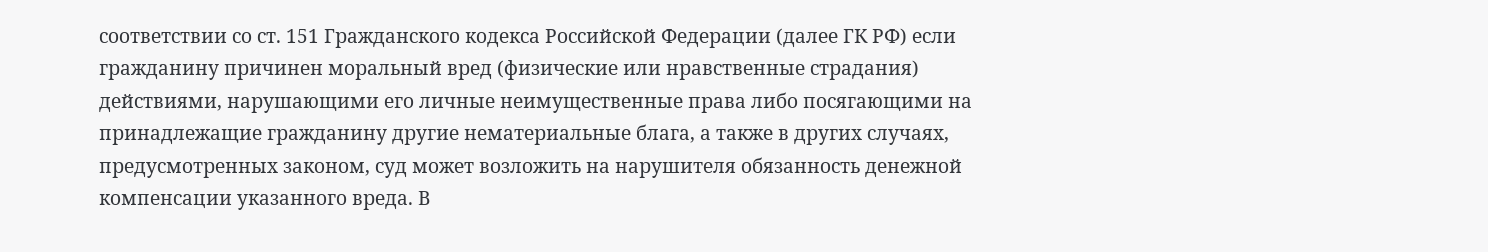соответствии со ст. 151 Гражданского кодекса Российской Федерации (далее ГК РФ) если гражданину причинен моральный вред (физические или нравственные страдания) действиями, нарушающими его личные неимущественные права либо посягающими на принадлежащие гражданину другие нематериальные блага, а также в других случаях, предусмотренных законом, суд может возложить на нарушителя обязанность денежной компенсации указанного вреда. В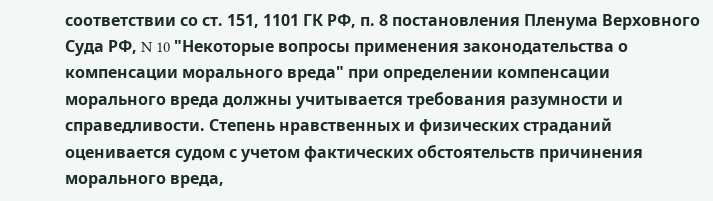соответствии со ст. 151, 1101 ГК РФ, п. 8 постановления Пленума Верховного Суда РФ, N 10 "Некоторые вопросы применения законодательства о компенсации морального вреда" при определении компенсации морального вреда должны учитывается требования разумности и справедливости. Степень нравственных и физических страданий оценивается судом с учетом фактических обстоятельств причинения морального вреда,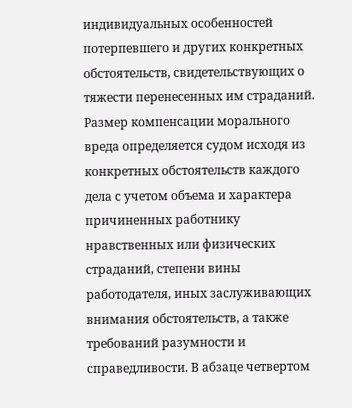индивидуальных особенностей потерпевшего и других конкретных обстоятельств, свидетельствующих о тяжести перенесенных им страданий. Размер компенсации морального вреда определяется судом исходя из конкретных обстоятельств каждого дела с учетом объема и характера причиненных работнику нравственных или физических страданий, степени вины работодателя, иных заслуживающих внимания обстоятельств, а также требований разумности и справедливости. В абзаце четвертом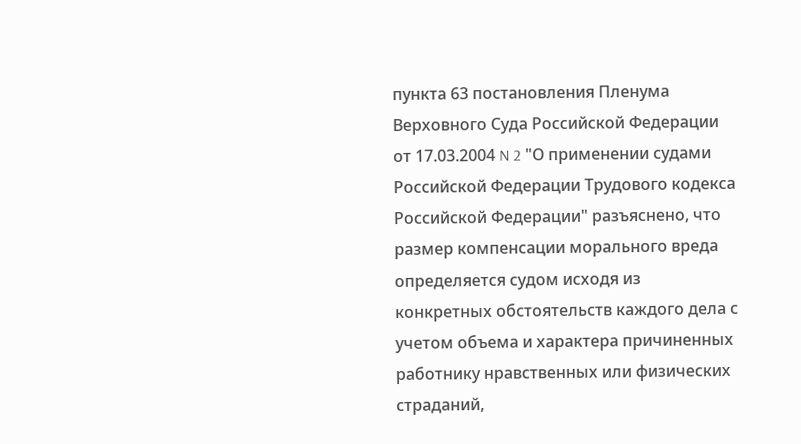пункта 63 постановления Пленума Верховного Суда Российской Федерации от 17.03.2004 N 2 "О применении судами Российской Федерации Трудового кодекса Российской Федерации" разъяснено, что размер компенсации морального вреда определяется судом исходя из конкретных обстоятельств каждого дела с учетом объема и характера причиненных работнику нравственных или физических страданий,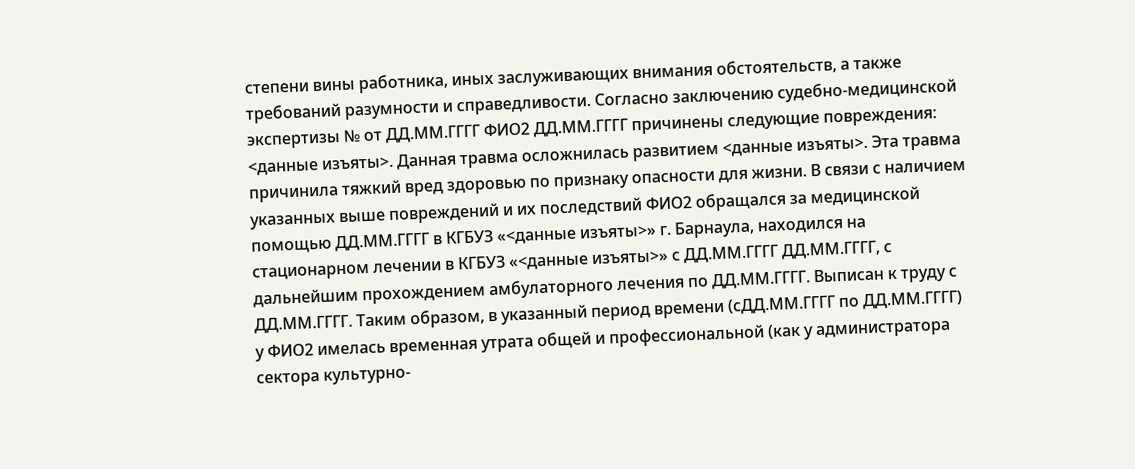степени вины работника, иных заслуживающих внимания обстоятельств, а также требований разумности и справедливости. Согласно заключению судебно-медицинской экспертизы № от ДД.ММ.ГГГГ ФИО2 ДД.ММ.ГГГГ причинены следующие повреждения: <данные изъяты>. Данная травма осложнилась развитием <данные изъяты>. Эта травма причинила тяжкий вред здоровью по признаку опасности для жизни. В связи с наличием указанных выше повреждений и их последствий ФИО2 обращался за медицинской помощью ДД.ММ.ГГГГ в КГБУЗ «<данные изъяты>» г. Барнаула, находился на стационарном лечении в КГБУЗ «<данные изъяты>» с ДД.ММ.ГГГГ ДД.ММ.ГГГГ, с дальнейшим прохождением амбулаторного лечения по ДД.ММ.ГГГГ. Выписан к труду с ДД.ММ.ГГГГ. Таким образом, в указанный период времени (сДД.ММ.ГГГГ по ДД.ММ.ГГГГ) у ФИО2 имелась временная утрата общей и профессиональной (как у администратора сектора культурно-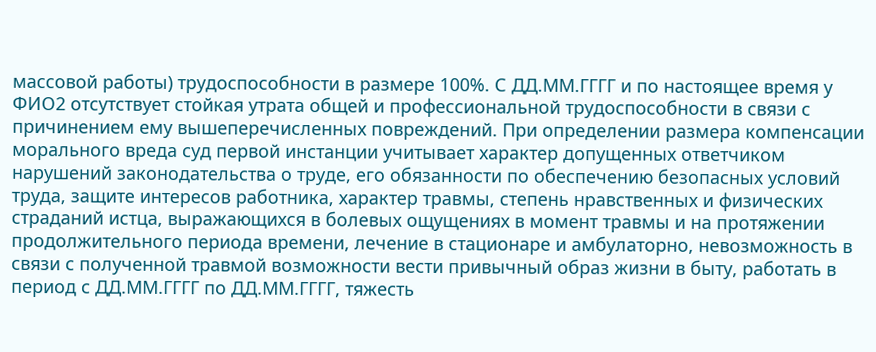массовой работы) трудоспособности в размере 100%. С ДД.ММ.ГГГГ и по настоящее время у ФИО2 отсутствует стойкая утрата общей и профессиональной трудоспособности в связи с причинением ему вышеперечисленных повреждений. При определении размера компенсации морального вреда суд первой инстанции учитывает характер допущенных ответчиком нарушений законодательства о труде, его обязанности по обеспечению безопасных условий труда, защите интересов работника, характер травмы, степень нравственных и физических страданий истца, выражающихся в болевых ощущениях в момент травмы и на протяжении продолжительного периода времени, лечение в стационаре и амбулаторно, невозможность в связи с полученной травмой возможности вести привычный образ жизни в быту, работать в период с ДД.ММ.ГГГГ по ДД.ММ.ГГГГ, тяжесть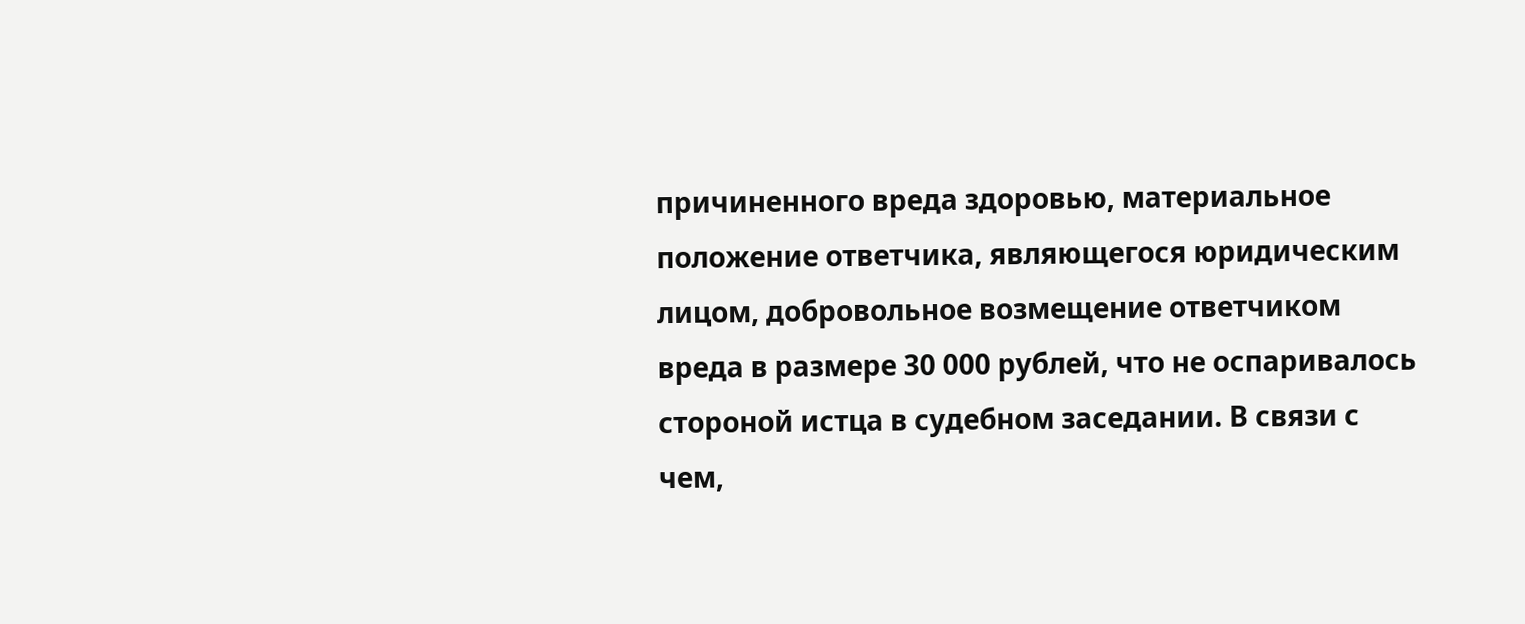причиненного вреда здоровью, материальное положение ответчика, являющегося юридическим лицом, добровольное возмещение ответчиком вреда в размере 30 000 рублей, что не оспаривалось стороной истца в судебном заседании. В связи с чем,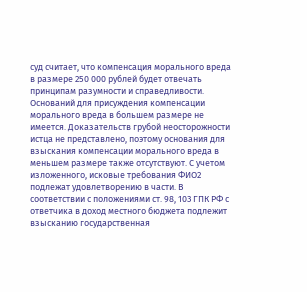суд считает, что компенсация морального вреда в размере 250 000 рублей будет отвечать принципам разумности и справедливости. Оснований для присуждения компенсации морального вреда в большем размере не имеется. Доказательств грубой неосторожности истца не представлено, поэтому основания для взыскания компенсации морального вреда в меньшем размере также отсутствуют. С учетом изложенного, исковые требования ФИО2 подлежат удовлетворению в части. В соответствии с положениями ст. 98, 103 ГПК РФ с ответчика в доход местного бюджета подлежит взысканию государственная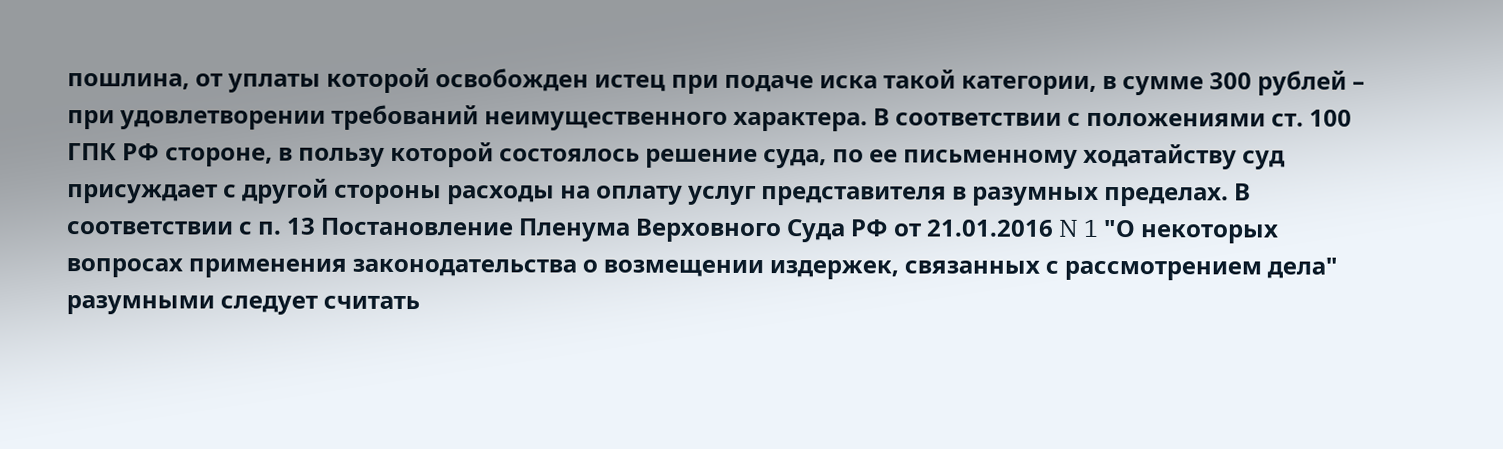пошлина, от уплаты которой освобожден истец при подаче иска такой категории, в сумме 300 рублей – при удовлетворении требований неимущественного характера. В соответствии с положениями ст. 100 ГПК РФ стороне, в пользу которой состоялось решение суда, по ее письменному ходатайству суд присуждает с другой стороны расходы на оплату услуг представителя в разумных пределах. В соответствии с п. 13 Постановление Пленума Верховного Суда РФ от 21.01.2016 N 1 "О некоторых вопросах применения законодательства о возмещении издержек, связанных с рассмотрением дела" разумными следует считать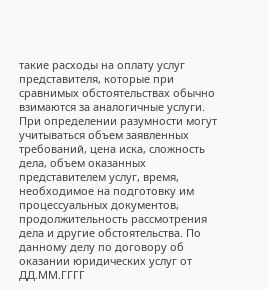такие расходы на оплату услуг представителя, которые при сравнимых обстоятельствах обычно взимаются за аналогичные услуги. При определении разумности могут учитываться объем заявленных требований, цена иска, сложность дела, объем оказанных представителем услуг, время, необходимое на подготовку им процессуальных документов, продолжительность рассмотрения дела и другие обстоятельства. По данному делу по договору об оказании юридических услуг от ДД.ММ.ГГГГ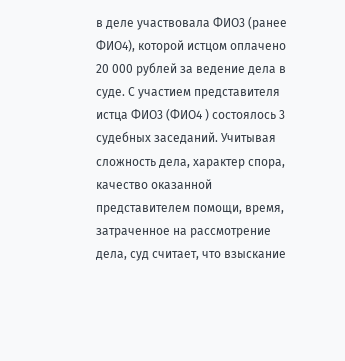в деле участвовала ФИО3 (ранее ФИО4), которой истцом оплачено 20 000 рублей за ведение дела в суде. С участием представителя истца ФИО3 (ФИО4 ) состоялось 3 судебных заседаний. Учитывая сложность дела, характер спора, качество оказанной представителем помощи, время, затраченное на рассмотрение дела, суд считает, что взыскание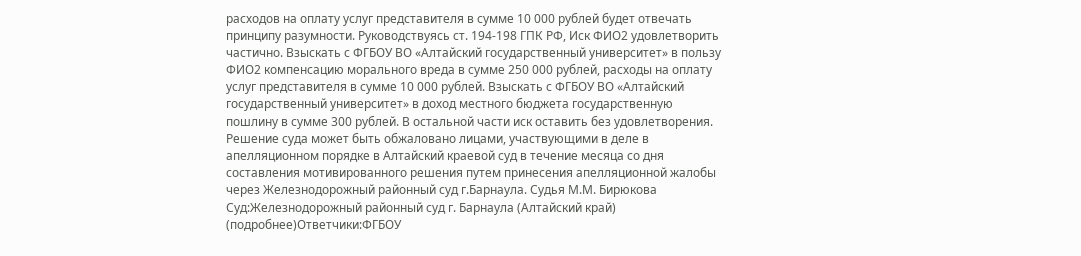расходов на оплату услуг представителя в сумме 10 000 рублей будет отвечать принципу разумности. Руководствуясь ст. 194-198 ГПК РФ, Иск ФИО2 удовлетворить частично. Взыскать с ФГБОУ ВО «Алтайский государственный университет» в пользу ФИО2 компенсацию морального вреда в сумме 250 000 рублей, расходы на оплату услуг представителя в сумме 10 000 рублей. Взыскать с ФГБОУ ВО «Алтайский государственный университет» в доход местного бюджета государственную пошлину в сумме 300 рублей. В остальной части иск оставить без удовлетворения. Решение суда может быть обжаловано лицами, участвующими в деле в апелляционном порядке в Алтайский краевой суд в течение месяца со дня составления мотивированного решения путем принесения апелляционной жалобы через Железнодорожный районный суд г.Барнаула. Судья М.М. Бирюкова Суд:Железнодорожный районный суд г. Барнаула (Алтайский край) (подробнее)Ответчики:ФГБОУ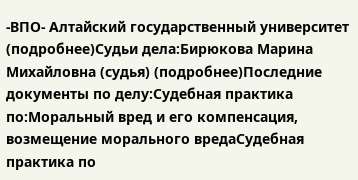-ВПО- Алтайский государственный университет (подробнее)Судьи дела:Бирюкова Марина Михайловна (судья) (подробнее)Последние документы по делу:Судебная практика по:Моральный вред и его компенсация, возмещение морального вредаСудебная практика по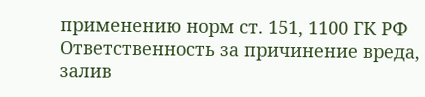применению норм ст. 151, 1100 ГК РФ Ответственность за причинение вреда, залив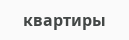квартиры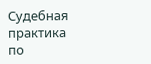Судебная практика по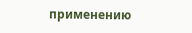применению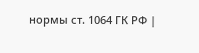нормы ст. 1064 ГК РФ |